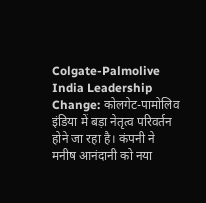Colgate-Palmolive India Leadership Change: कोलगेट-पामोलिव इंडिया में बड़ा नेतृत्व परिवर्तन होने जा रहा है। कंपनी ने मनीष आनंदानी को नया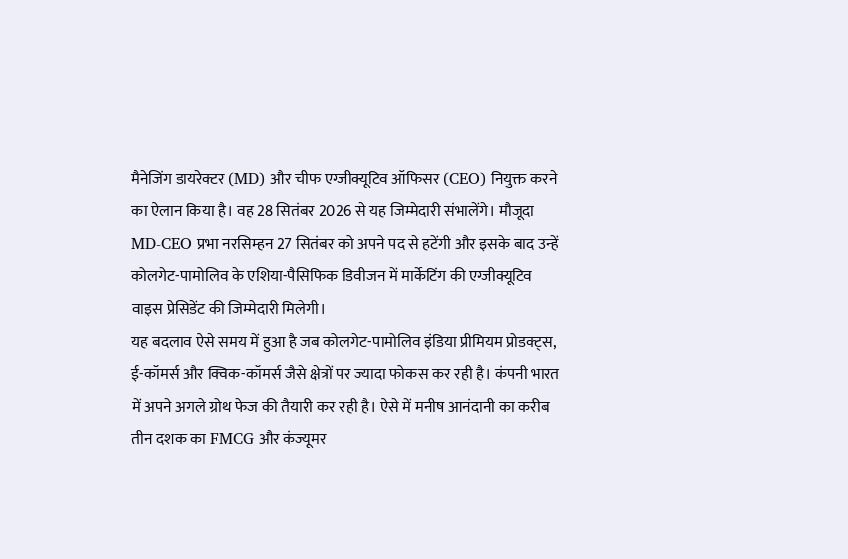मैनेजिंग डायरेक्टर (MD) और चीफ एग्जीक्यूटिव ऑफिसर (CEO) नियुक्त करने का ऐलान किया है। वह 28 सितंबर 2026 से यह जिम्मेदारी संभालेंगे। मौजूदा MD-CEO प्रभा नरसिम्हन 27 सितंबर को अपने पद से हटेंगी और इसके बाद उन्हें कोलगेट-पामोलिव के एशिया-पैसिफिक डिवीजन में मार्केटिंग की एग्जीक्यूटिव वाइस प्रेसिडेंट की जिम्मेदारी मिलेगी।
यह बदलाव ऐसे समय में हुआ है जब कोलगेट-पामोलिव इंडिया प्रीमियम प्रोडक्ट्स, ई-कॉमर्स और क्विक-कॉमर्स जैसे क्षेत्रों पर ज्यादा फोकस कर रही है। कंपनी भारत में अपने अगले ग्रोथ फेज की तैयारी कर रही है। ऐसे में मनीष आनंदानी का करीब तीन दशक का FMCG और कंज्यूमर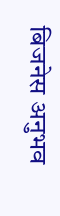बिजनेस अनुभव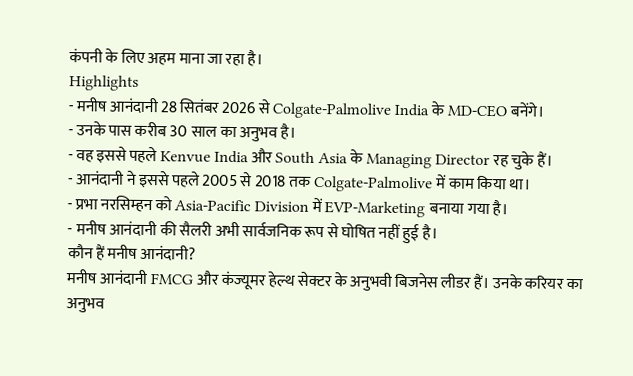कंपनी के लिए अहम माना जा रहा है।
Highlights
- मनीष आनंदानी 28 सितंबर 2026 से Colgate-Palmolive India के MD-CEO बनेंगे।
- उनके पास करीब 30 साल का अनुभव है।
- वह इससे पहले Kenvue India और South Asia के Managing Director रह चुके हैं।
- आनंदानी ने इससे पहले 2005 से 2018 तक Colgate-Palmolive में काम किया था।
- प्रभा नरसिम्हन को Asia-Pacific Division में EVP-Marketing बनाया गया है।
- मनीष आनंदानी की सैलरी अभी सार्वजनिक रूप से घोषित नहीं हुई है।
कौन हैं मनीष आनंदानी?
मनीष आनंदानी FMCG और कंज्यूमर हेल्थ सेक्टर के अनुभवी बिजनेस लीडर हैं। उनके करियर का अनुभव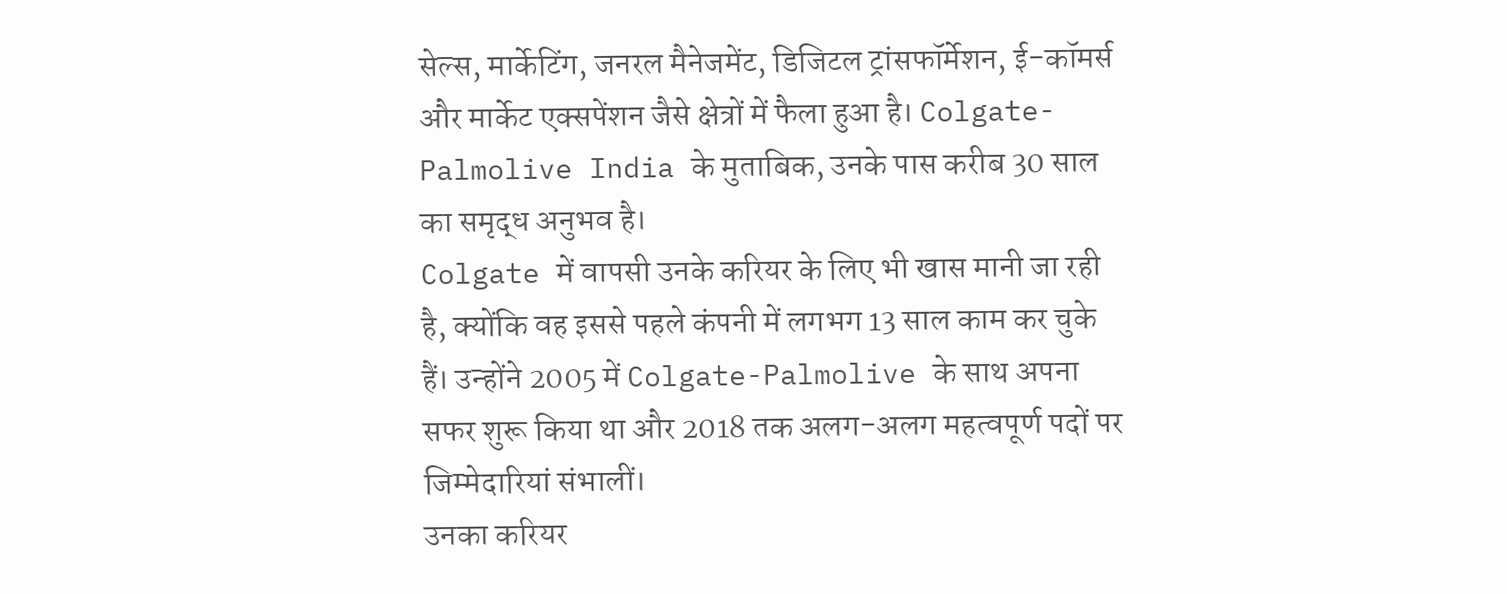सेल्स, मार्केटिंग, जनरल मैनेजमेंट, डिजिटल ट्रांसफॉर्मेशन, ई-कॉमर्स और मार्केट एक्सपेंशन जैसे क्षेत्रों में फैला हुआ है। Colgate-Palmolive India के मुताबिक, उनके पास करीब 30 साल का समृद्ध अनुभव है।
Colgate में वापसी उनके करियर के लिए भी खास मानी जा रही है, क्योंकि वह इससे पहले कंपनी में लगभग 13 साल काम कर चुके हैं। उन्होंने 2005 में Colgate-Palmolive के साथ अपना सफर शुरू किया था और 2018 तक अलग-अलग महत्वपूर्ण पदों पर जिम्मेदारियां संभालीं।
उनका करियर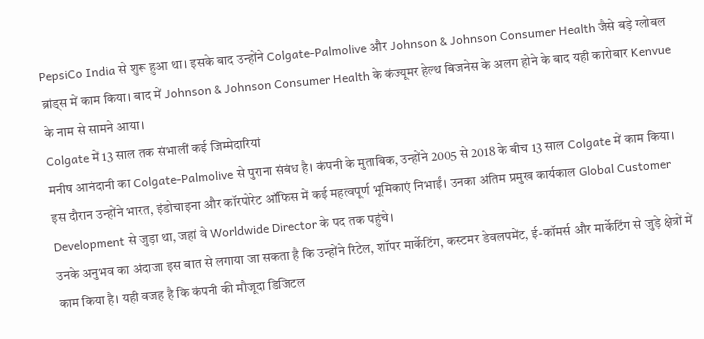PepsiCo India से शुरू हुआ था। इसके बाद उन्होंने Colgate-Palmolive और Johnson & Johnson Consumer Health जैसे बड़े ग्लोबल ब्रांड्स में काम किया। बाद में Johnson & Johnson Consumer Health के कंज्यूमर हेल्थ बिजनेस के अलग होने के बाद यही कारोबार Kenvue के नाम से सामने आया।
Colgate में 13 साल तक संभालीं कई जिम्मेदारियां
मनीष आनंदानी का Colgate-Palmolive से पुराना संबंध है। कंपनी के मुताबिक, उन्होंने 2005 से 2018 के बीच 13 साल Colgate में काम किया। इस दौरान उन्होंने भारत, इंडोचाइना और कॉरपोरेट ऑफिस में कई महत्वपूर्ण भूमिकाएं निभाईं। उनका अंतिम प्रमुख कार्यकाल Global Customer Development से जुड़ा था, जहां वे Worldwide Director के पद तक पहुंचे।
उनके अनुभव का अंदाजा इस बात से लगाया जा सकता है कि उन्होंने रिटेल, शॉपर मार्केटिंग, कस्टमर डेवलपमेंट, ई-कॉमर्स और मार्केटिंग से जुड़े क्षेत्रों में काम किया है। यही वजह है कि कंपनी की मौजूदा डिजिटल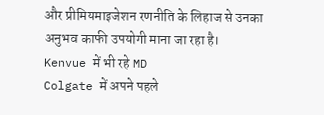और प्रीमियमाइजेशन रणनीति के लिहाज से उनका अनुभव काफी उपयोगी माना जा रहा है।
Kenvue में भी रहे MD
Colgate में अपने पहले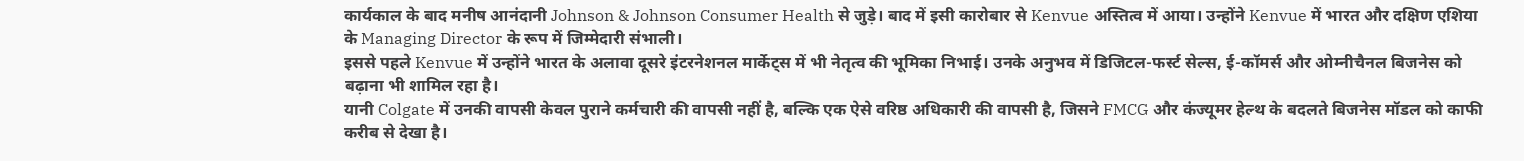कार्यकाल के बाद मनीष आनंदानी Johnson & Johnson Consumer Health से जुड़े। बाद में इसी कारोबार से Kenvue अस्तित्व में आया। उन्होंने Kenvue में भारत और दक्षिण एशिया के Managing Director के रूप में जिम्मेदारी संभाली।
इससे पहले Kenvue में उन्होंने भारत के अलावा दूसरे इंटरनेशनल मार्केट्स में भी नेतृत्व की भूमिका निभाई। उनके अनुभव में डिजिटल-फर्स्ट सेल्स, ई-कॉमर्स और ओम्नीचैनल बिजनेस को बढ़ाना भी शामिल रहा है।
यानी Colgate में उनकी वापसी केवल पुराने कर्मचारी की वापसी नहीं है, बल्कि एक ऐसे वरिष्ठ अधिकारी की वापसी है, जिसने FMCG और कंज्यूमर हेल्थ के बदलते बिजनेस मॉडल को काफी करीब से देखा है।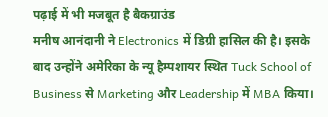पढ़ाई में भी मजबूत है बैकग्राउंड
मनीष आनंदानी ने Electronics में डिग्री हासिल की है। इसके बाद उन्होंने अमेरिका के न्यू हैम्पशायर स्थित Tuck School of Business से Marketing और Leadership में MBA किया।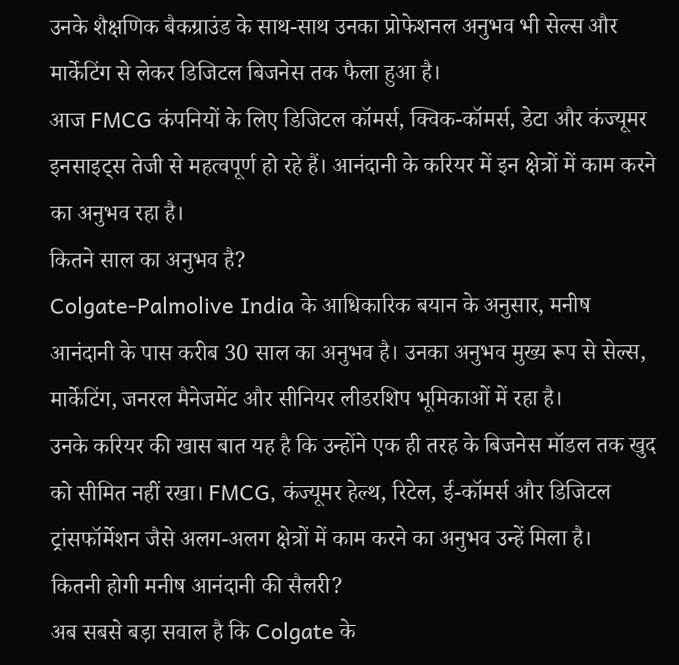उनके शैक्षणिक बैकग्राउंड के साथ-साथ उनका प्रोफेशनल अनुभव भी सेल्स और मार्केटिंग से लेकर डिजिटल बिजनेस तक फैला हुआ है।
आज FMCG कंपनियों के लिए डिजिटल कॉमर्स, क्विक-कॉमर्स, डेटा और कंज्यूमर इनसाइट्स तेजी से महत्वपूर्ण हो रहे हैं। आनंदानी के करियर में इन क्षेत्रों में काम करने का अनुभव रहा है।
कितने साल का अनुभव है?
Colgate-Palmolive India के आधिकारिक बयान के अनुसार, मनीष आनंदानी के पास करीब 30 साल का अनुभव है। उनका अनुभव मुख्य रूप से सेल्स, मार्केटिंग, जनरल मैनेजमेंट और सीनियर लीडरशिप भूमिकाओं में रहा है।
उनके करियर की खास बात यह है कि उन्होंने एक ही तरह के बिजनेस मॉडल तक खुद को सीमित नहीं रखा। FMCG, कंज्यूमर हेल्थ, रिटेल, ई-कॉमर्स और डिजिटल ट्रांसफॉर्मेशन जैसे अलग-अलग क्षेत्रों में काम करने का अनुभव उन्हें मिला है।
कितनी होगी मनीष आनंदानी की सैलरी?
अब सबसे बड़ा सवाल है कि Colgate के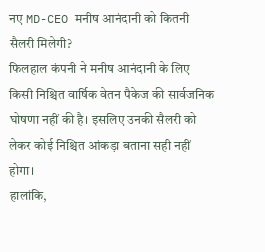नए MD-CEO मनीष आनंदानी को कितनी सैलरी मिलेगी?
फिलहाल कंपनी ने मनीष आनंदानी के लिए किसी निश्चित वार्षिक वेतन पैकेज की सार्वजनिक घोषणा नहीं की है। इसलिए उनकी सैलरी को लेकर कोई निश्चित आंकड़ा बताना सही नहीं होगा।
हालांकि,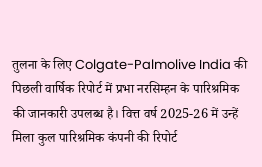तुलना के लिए Colgate-Palmolive India की पिछली वार्षिक रिपोर्ट में प्रभा नरसिम्हन के पारिश्रमिक की जानकारी उपलब्ध है। वित्त वर्ष 2025-26 में उन्हें मिला कुल पारिश्रमिक कंपनी की रिपोर्ट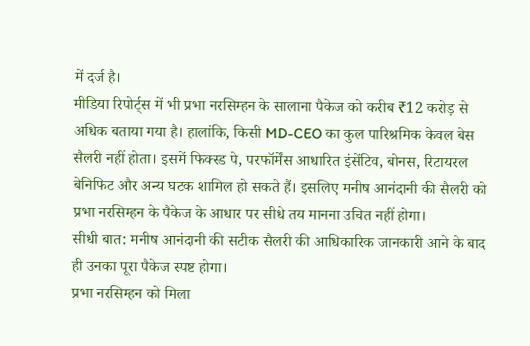में दर्ज है।
मीडिया रिपोर्ट्स में भी प्रभा नरसिम्हन के सालाना पैकेज को करीब ₹12 करोड़ से अधिक बताया गया है। हालांकि, किसी MD-CEO का कुल पारिश्रमिक केवल बेस सैलरी नहीं होता। इसमें फिक्स्ड पे, परफॉर्मेंस आधारित इंसेंटिव, बोनस, रिटायरल बेनिफिट और अन्य घटक शामिल हो सकते हैं। इसलिए मनीष आनंदानी की सैलरी को प्रभा नरसिम्हन के पैकेज के आधार पर सीधे तय मानना उचित नहीं होगा।
सीधी बात: मनीष आनंदानी की सटीक सैलरी की आधिकारिक जानकारी आने के बाद ही उनका पूरा पैकेज स्पष्ट होगा।
प्रभा नरसिम्हन को मिला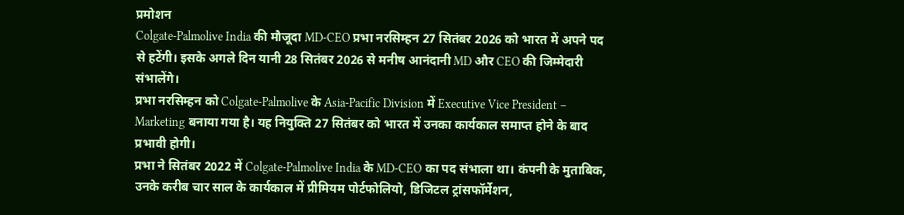प्रमोशन
Colgate-Palmolive India की मौजूदा MD-CEO प्रभा नरसिम्हन 27 सितंबर 2026 को भारत में अपने पद से हटेंगी। इसके अगले दिन यानी 28 सितंबर 2026 से मनीष आनंदानी MD और CEO की जिम्मेदारी संभालेंगे।
प्रभा नरसिम्हन को Colgate-Palmolive के Asia-Pacific Division में Executive Vice President – Marketing बनाया गया है। यह नियुक्ति 27 सितंबर को भारत में उनका कार्यकाल समाप्त होने के बाद प्रभावी होगी।
प्रभा ने सितंबर 2022 में Colgate-Palmolive India के MD-CEO का पद संभाला था। कंपनी के मुताबिक, उनके करीब चार साल के कार्यकाल में प्रीमियम पोर्टफोलियो, डिजिटल ट्रांसफॉर्मेशन,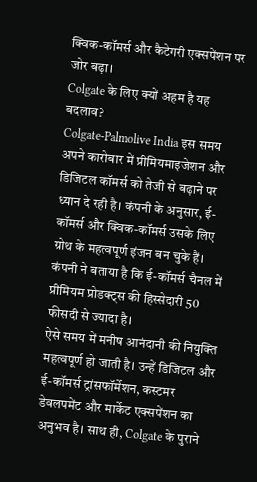क्विक-कॉमर्स और कैटेगरी एक्सपेंशन पर जोर बढ़ा।
Colgate के लिए क्यों अहम है यह बदलाव?
Colgate-Palmolive India इस समय अपने कारोबार में प्रीमियमाइजेशन और डिजिटल कॉमर्स को तेजी से बढ़ाने पर ध्यान दे रही है। कंपनी के अनुसार, ई-कॉमर्स और क्विक-कॉमर्स उसके लिए ग्रोथ के महत्वपूर्ण इंजन बन चुके हैं। कंपनी ने बताया है कि ई-कॉमर्स चैनल में प्रीमियम प्रोडक्ट्स की हिस्सेदारी 50 फीसदी से ज्यादा है।
ऐसे समय में मनीष आनंदानी की नियुक्ति महत्वपूर्ण हो जाती है। उन्हें डिजिटल और ई-कॉमर्स ट्रांसफॉर्मेशन, कस्टमर डेवलपमेंट और मार्केट एक्सपेंशन का अनुभव है। साथ ही, Colgate के पुराने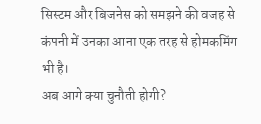सिस्टम और बिजनेस को समझने की वजह से कंपनी में उनका आना एक तरह से होमकमिंग भी है।
अब आगे क्या चुनौती होगी?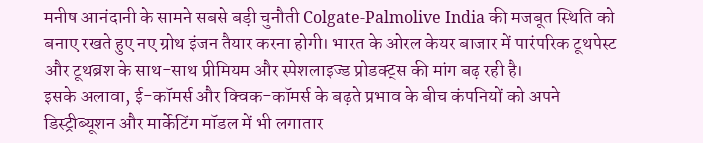मनीष आनंदानी के सामने सबसे बड़ी चुनौती Colgate-Palmolive India की मजबूत स्थिति को बनाए रखते हुए नए ग्रोथ इंजन तैयार करना होगी। भारत के ओरल केयर बाजार में पारंपरिक टूथपेस्ट और टूथब्रश के साथ-साथ प्रीमियम और स्पेशलाइज्ड प्रोडक्ट्स की मांग बढ़ रही है।
इसके अलावा, ई-कॉमर्स और क्विक-कॉमर्स के बढ़ते प्रभाव के बीच कंपनियों को अपने डिस्ट्रीब्यूशन और मार्केटिंग मॉडल में भी लगातार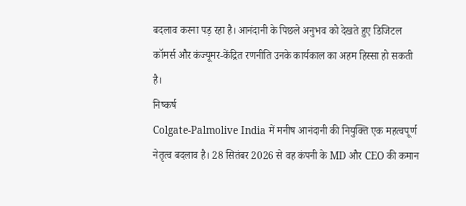बदलाव करना पड़ रहा है। आनंदानी के पिछले अनुभव को देखते हुए डिजिटल कॉमर्स और कंज्यूमर-केंद्रित रणनीति उनके कार्यकाल का अहम हिस्सा हो सकती है।
निष्कर्ष
Colgate-Palmolive India में मनीष आनंदानी की नियुक्ति एक महत्वपूर्ण नेतृत्व बदलाव है। 28 सितंबर 2026 से वह कंपनी के MD और CEO की कमान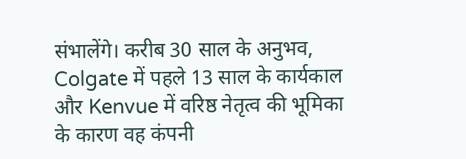संभालेंगे। करीब 30 साल के अनुभव, Colgate में पहले 13 साल के कार्यकाल और Kenvue में वरिष्ठ नेतृत्व की भूमिका के कारण वह कंपनी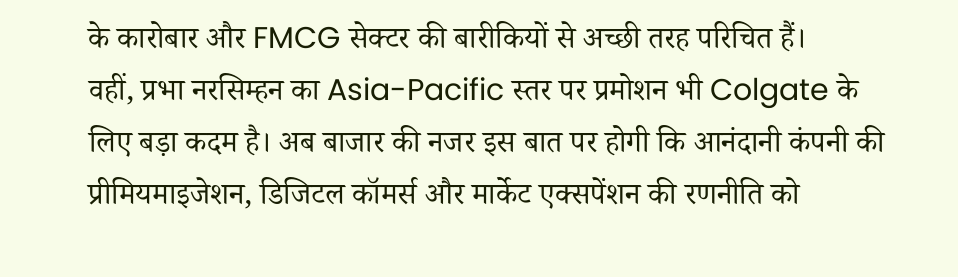के कारोबार और FMCG सेक्टर की बारीकियों से अच्छी तरह परिचित हैं।
वहीं, प्रभा नरसिम्हन का Asia-Pacific स्तर पर प्रमोशन भी Colgate के लिए बड़ा कदम है। अब बाजार की नजर इस बात पर होगी कि आनंदानी कंपनी की प्रीमियमाइजेशन, डिजिटल कॉमर्स और मार्केट एक्सपेंशन की रणनीति को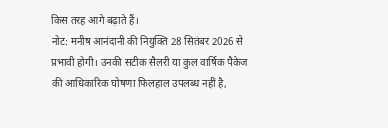किस तरह आगे बढ़ाते हैं।
नोट: मनीष आनंदानी की नियुक्ति 28 सितंबर 2026 से प्रभावी होगी। उनकी सटीक सैलरी या कुल वार्षिक पैकेज की आधिकारिक घोषणा फिलहाल उपलब्ध नहीं है,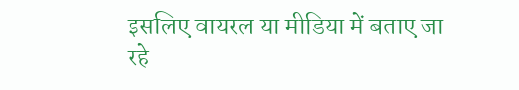इसलिए वायरल या मीडिया में बताए जा रहे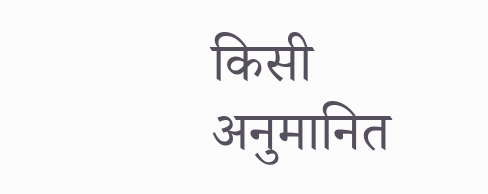किसी अनुमानित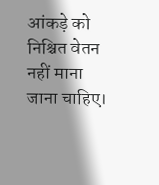आंकड़े को निश्चित वेतन नहीं माना जाना चाहिए।